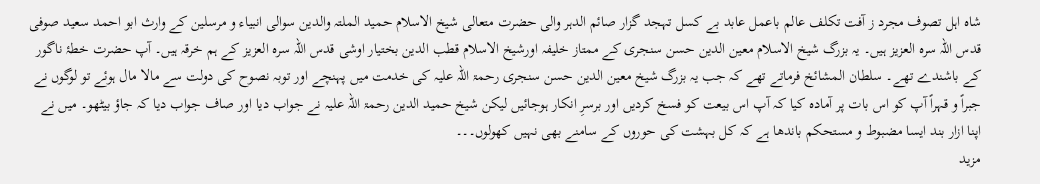شاہ اہل تصوف مجرد ز آفت تکلف عالم باعمل عابد بے کسل تہجد گزار صائم الدہر والی حضرت متعالی شیخ الاسلام حمید الملتہ والدین سوالی انبیاء و مرسلین کے وارث ابو احمد سعید صوفی قدس اللہ سرہ العزیز ہیں۔ یہ بزرگ شیخ الاسلام معین الدین حسن سنجری کے ممتاز خلیفہ اورشیخ الاسلام قطب الدین بختیار اوشی قدس اللہ سرہ العزیز کے ہم خرقہ ہیں۔ آپ حضرت خطۂ ناگور کے باشندے تھے۔ سلطان المشائخ فرماتے تھے کہ جب یہ بزرگ شیخ معین الدین حسن سنجری رحمۃ اللہ علیہ کی خدمت میں پہنچے اور توبہ نصوح کی دولت سے مالا مال ہوئے تو لوگوں نے جبراً و قہراً آپ کو اس بات پر آمادہ کیا کہ آپ اس بیعت کو فسخ کردیں اور برسرِ انکار ہوجائیں لیکن شیخ حمید الدین رحمۃ اللہ علیہ نے جواب دیا اور صاف جواب دیا کہ جاؤ بیٹھو۔ میں نے اپنا ازار بند ایسا مضبوط و مستحکم باندھا ہے کہ کل بہشت کی حوروں کے سامنے بھی نہیں کھولوں۔۔۔
مزید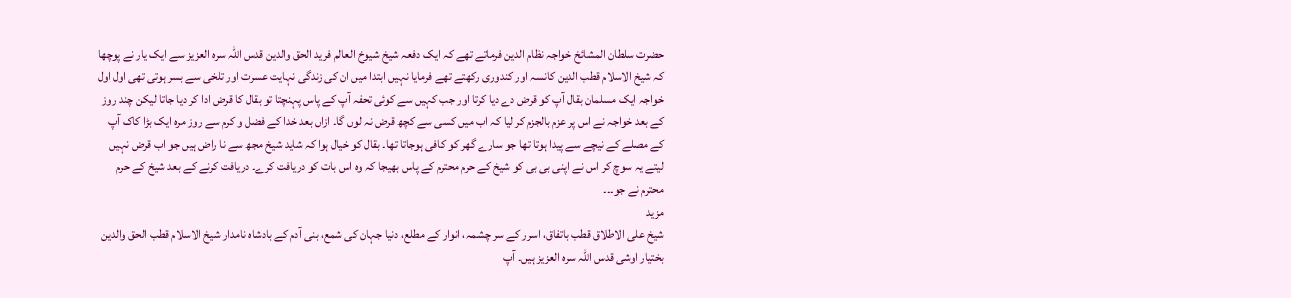حضرت سلطان المشائخ خواجہ نظام الدین فرماتے تھے کہ ایک دفعہ شیخ شیوخ العالم فرید الحق والدین قدس اللہ سرہ العزیز سے ایک یار نے پوچھا کہ شیخ الاسلام قطب الدین کانسہ اور کندوری رکھتے تھے فرمایا نہیں ابتدا میں ان کی زندگی نہایت عسرت اور تلخی سے بسر ہوتی تھی اول اول خواجہ ایک مسلمان بقال آپ کو قرض دے دیا کرتا اور جب کہیں سے کوئی تحفہ آپ کے پاس پہنچتا تو بقال کا قرض ادا کر دیا جاتا لیکن چند روز کے بعد خواجہ نے اس پر عزم بالجزم کر لیا کہ اب میں کسی سے کچھ قرض نہ لوں گا۔ ازاں بعد خدا کے فضل و کرم سے روز مرہ ایک بڑا کاک آپ کے مصلے کے نیچے سے پیدا ہوتا تھا جو سارے گھر کو کافی ہوجاتا تھا۔ بقال کو خیال ہوا کہ شاید شیخ مجھ سے نا راض ہیں جو اب قرض نہیں لیتے یہ سوچ کر اس نے اپنی بی بی کو شیخ کے حرم محترم کے پاس بھیجا کہ وہ اس بات کو دریافت کرے۔ دریافت کرنے کے بعد شیخ کے حرم محترم نے جو۔۔۔
مزید
شیخ علی الاطلاق قطب باتفاق، اسرر کے سر چشمہ، انوار کے مطلع، دنیا جہان کی شمع، بنی آدم کے بادشاہ نامدار شیخ الاسلام قطب الحق والدین بختیار اوشی قدس اللہ سرہ العزیز ہیں۔ آپ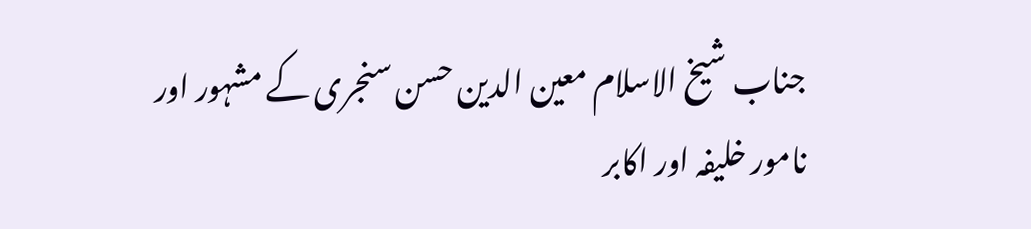جناب شیخ الاسلام معین الدین حسن سنجری کے مشہور اور نامور خلیفہ اور اکابر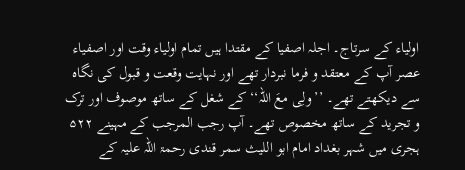اولیاء کے سرتاج۔ اجلہ اصفیا کے مقتدا ہیں تمام اولیاء وقت اور اصفیاء عصر آپ کے معتقد و فرما نبردار تھے اور نہایت وقعت و قبول کی نگاہ سے دیکھتے تھے۔ ’’ولِی معَ اللہ‘‘ کے شغل کے ساتھ موصوف اور ترک و تجرید کے ساتھ مخصوص تھے۔ آپ رجب المرجب کے مہینے ۵۲۲ ہجری میں شہر بغداد امام ابو اللیث سمر قندی رحمۃ اللہ علیہ کے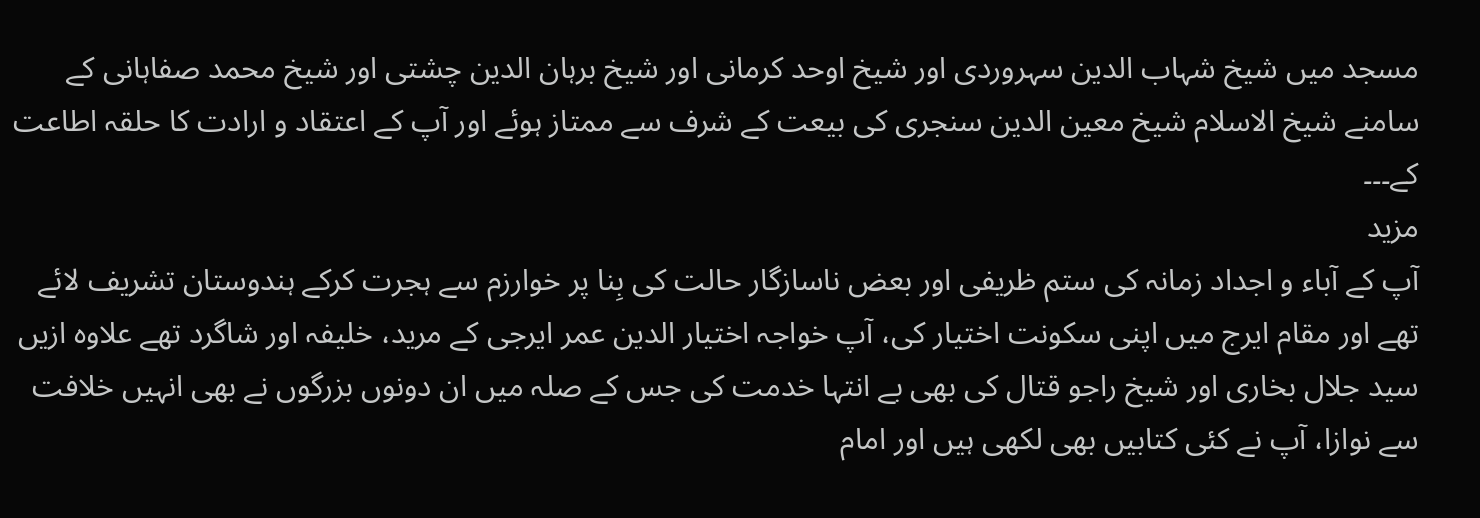مسجد میں شیخ شہاب الدین سہروردی اور شیخ اوحد کرمانی اور شیخ برہان الدین چشتی اور شیخ محمد صفاہانی کے سامنے شیخ الاسلام شیخ معین الدین سنجری کی بیعت کے شرف سے ممتاز ہوئے اور آپ کے اعتقاد و ارادت کا حلقہ اطاعت کے۔۔۔
مزید
آپ کے آباء و اجداد زمانہ کی ستم ظریفی اور بعض ناسازگار حالت کی بِنا پر خوارزم سے ہجرت کرکے ہندوستان تشریف لائے تھے اور مقام ایرج میں اپنی سکونت اختیار کی، آپ خواجہ اختیار الدین عمر ایرجی کے مرید، خلیفہ اور شاگرد تھے علاوہ ازیں سید جلال بخاری اور شیخ راجو قتال کی بھی بے انتہا خدمت کی جس کے صلہ میں ان دونوں بزرگوں نے بھی انہیں خلافت سے نوازا، آپ نے کئی کتابیں بھی لکھی ہیں اور امام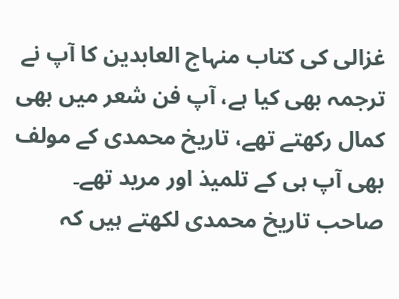غزالی کی کتاب منہاج العابدین کا آپ نے ترجمہ بھی کیا ہے، آپ فن شعر میں بھی کمال رکھتے تھے، تاریخ محمدی کے مولف بھی آپ ہی کے تلمیذ اور مرید تھے۔ صاحب تاریخ محمدی لکھتے ہیں کہ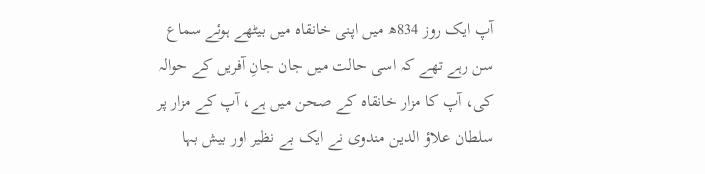آپ ایک روز 834ھ میں اپنی خانقاہ میں بیٹھے ہوئے سماع سن رہے تھے کہ اسی حالت میں جان جانِ آفریں کے حوالہ کی، آپ کا مزار خانقاہ کے صحن میں ہے، آپ کے مزار پر سلطان علاؤ الدین مندوی نے ایک بے نظیر اور بیش بہا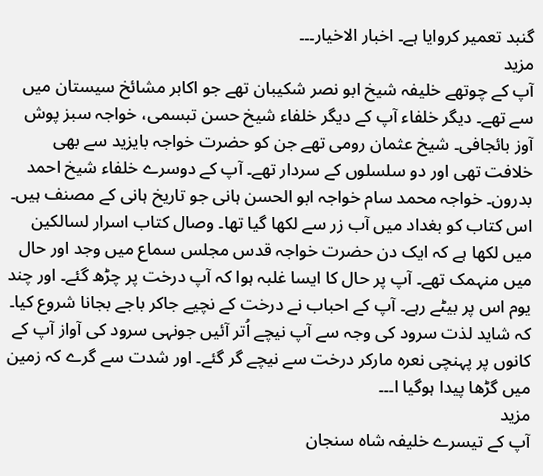گنبد تعمیر کروایا ہے۔ اخبار الاخیار۔۔۔
مزید
آپ کے چوتھے خلیفہ شیخ ابو نصر شکیبان تھے جو اکابر مشائخ سیستان میں سے تھے۔ دیگر خلفاء آپ کے دیگر خلفاء شیخ حسن تبسمی، خواجہ سبز پوش آوز بائجافی۔ شیخ عثمان رومی تھے جن کو حضرت خواجہ بایزید سے بھی خلافت تھی اور دو سلسلوں کے سردار تھے۔ آپ کے دوسرے خلفاء شیخ احمد بدرون۔ خواجہ محمد سام خواجہ ابو الحسن ہانی جو تاریخ ہانی کے مصنف ہیں۔ اس کتاب کو بغداد میں آب زر سے لکھا گیا تھا۔ وصال کتاب اسرار لسالکین میں لکھا ہے کہ ایک دن حضرت خواجہ قدس مجلس سماع میں وجد اور حال میں منہمک تھے۔ آپ پر حال کا ایسا غلبہ ہوا کہ آپ درخت پر چڑھ گئے۔ اور چند یوم اس پر بیٹے رہے۔ آپ کے احباب نے درخت کے نچیے جاکر باجے بجانا شروع کیا۔ کہ شاید لذت سرود کی وجہ سے آپ نیچے اُتر آئیں جونہی سرود کی آواز آپ کے کانوں پر پہنچی نعرہ مارکر درخت سے نیچے گر گئے۔ اور شدت سے گرے کہ زمین میں گڑھا پیدا ہوگیا ا۔۔۔
مزید
آپ کے تیسرے خلیفہ شاہ سنجان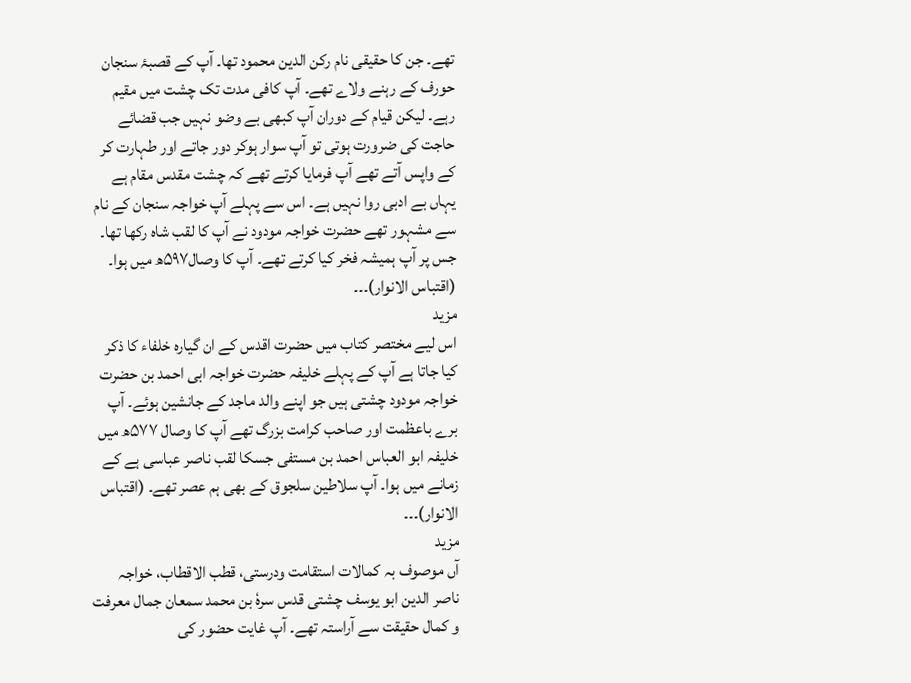تھے۔ جن کا حقیقی نام رکن الدین محمود تھا۔ آپ کے قصبۂ سنجان حورف کے رہنے ولاے تھے۔ آپ کافی مدت تک چشت میں مقیم رہے۔ لیکن قیام کے دوران آپ کبھی بے وضو نہیں جب قضائے حاجت کی ضرورت ہوتی تو آپ سوار ہوکر دور جاتے اور طہارت کر کے واپس آتے تھے آپ فرمایا کرتے تھے کہ چشت مقدس مقام ہے یہاں بے ادبی روا نہیں ہے۔ اس سے پہلے آپ خواجہ سنجان کے نام سے مشہور تھے حضرت خواجہ مودود نے آپ کا لقب شاہ رکھا تھا۔ جس پر آپ ہمیشہ فخر کیا کرتے تھے۔ آپ کا وصال۵۹۷ھ میں ہوا۔ (اقتباس الانوار)۔۔۔
مزید
اس لیے مختصر کتاب میں حضرت اقدس کے ان گیارہ خلفاء کا ذکر کیا جاتا ہے آپ کے پہلے خلیفہ حضرت خواجہ ابی احمد بن حضرت خواجہ مودود چشتی ہیں جو اپنے والد ماجد کے جانشین ہوئے۔ آپ برے باعظمت اور صاحب کرامت بزرگ تھے آپ کا وصال ۵۷۷ھ میں خلیفہ ابو العباس احمد بن مستفی جسکا لقب ناصر عباسی ہے کے زمانے میں ہوا۔ آپ سلاطین سلجوق کے بھی ہم عصر تھے۔ (اقتباس الانوار)۔۔۔
مزید
آں موصوف بہ کمالات استقامت ودرستی، قطب الاقطاب، خواجہ ناصر الدین ابو یوسف چشتی قدس سرہٗ بن محمد سمعان جمال معرفت و کمال حقیقت سے آراستہ تھے۔ آپ غایت حضور کی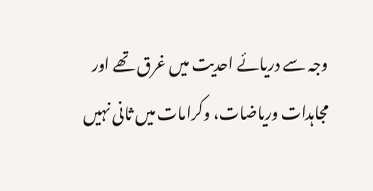وجہ سے دریائے احدیت میں غرق تھے اور مجاہدات وریاضات، وکرامات میں ثانی نہیں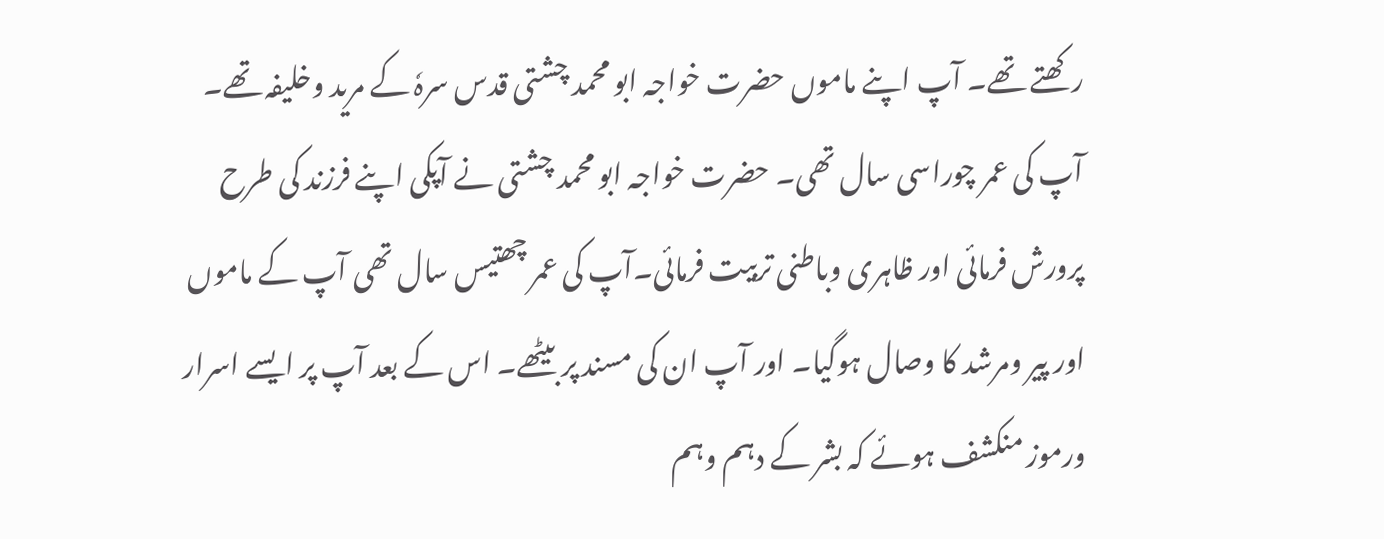رکھتے تھے۔ آپ اپنے ماموں حضرت خواجہ ابو محمد چشتی قدس سرہٗ کے مرید وخلیفہ تھے۔ آپ کی عمر چوراسی سال تھی۔ حضرت خواجہ ابو محمد چشتی نے آپکی اپنے فرزند کی طرح پرورش فرمائی اور ظاہری وباطنی تربیت فرمائی۔آپ کی عمر چھتیس سال تھی آپ کے ماموں اور پیر ومرشد کا وصال ہوگیا۔ اور آپ ان کی مسند پر بیٹھے۔ اس کے بعد آپ پر ایسے اسرار ورموز منکشف ہوئے کہ بشر کے دہم وہم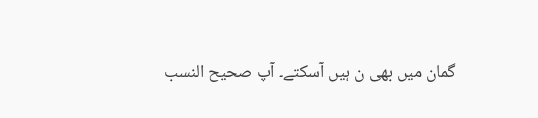گمان میں بھی ن ہیں آسکتے۔ آپ صحیح النسب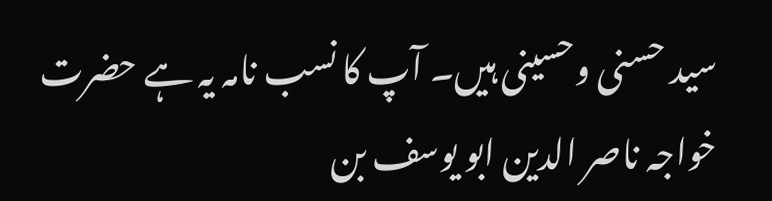سید حسنی وحسینی ہیں۔ آپ کا نسب نامہ یہ ہے حضرت خواجہ ناصر الدین ابو یوسف بن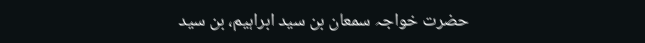حضرت خواجہ سمعان بن سید ابراہیم، بن سید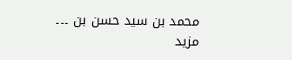محمد بن سید حسن بن ۔۔۔
مزید